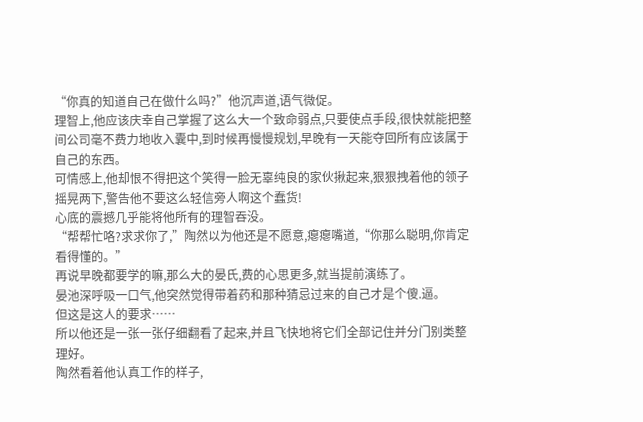“你真的知道自己在做什么吗?”他沉声道,语气微促。
理智上,他应该庆幸自己掌握了这么大一个致命弱点,只要使点手段,很快就能把整间公司毫不费力地收入囊中,到时候再慢慢规划,早晚有一天能夺回所有应该属于自己的东西。
可情感上,他却恨不得把这个笑得一脸无辜纯良的家伙揪起来,狠狠拽着他的领子摇晃两下,警告他不要这么轻信旁人啊这个蠢货!
心底的震撼几乎能将他所有的理智吞没。
“帮帮忙咯?求求你了,”陶然以为他还是不愿意,瘪瘪嘴道,“你那么聪明,你肯定看得懂的。”
再说早晚都要学的嘛,那么大的晏氏,费的心思更多,就当提前演练了。
晏池深呼吸一口气,他突然觉得带着药和那种猜忌过来的自己才是个傻.逼。
但这是这人的要求……
所以他还是一张一张仔细翻看了起来,并且飞快地将它们全部记住并分门别类整理好。
陶然看着他认真工作的样子,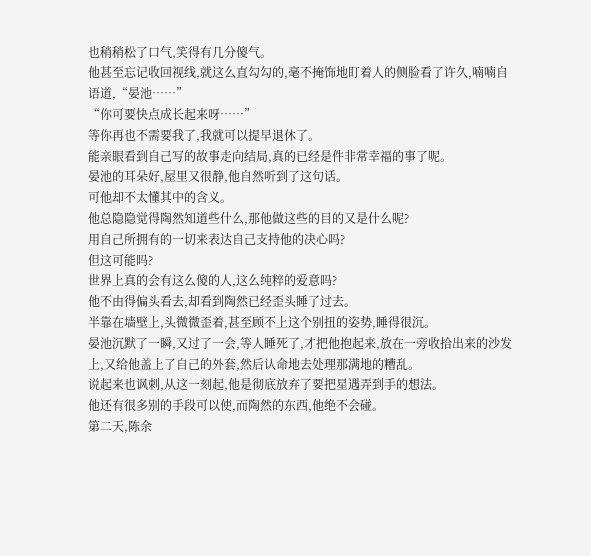也稍稍松了口气,笑得有几分傻气。
他甚至忘记收回视线,就这么直勾勾的,毫不掩饰地盯着人的侧脸看了许久,喃喃自语道,“晏池……”
“你可要快点成长起来呀……”
等你再也不需要我了,我就可以提早退休了。
能亲眼看到自己写的故事走向结局,真的已经是件非常幸福的事了呢。
晏池的耳朵好,屋里又很静,他自然听到了这句话。
可他却不太懂其中的含义。
他总隐隐觉得陶然知道些什么,那他做这些的目的又是什么呢?
用自己所拥有的一切来表达自己支持他的决心吗?
但这可能吗?
世界上真的会有这么傻的人,这么纯粹的爱意吗?
他不由得偏头看去,却看到陶然已经歪头睡了过去。
半靠在墙壁上,头微微歪着,甚至顾不上这个别扭的姿势,睡得很沉。
晏池沉默了一瞬,又过了一会,等人睡死了,才把他抱起来,放在一旁收拾出来的沙发上,又给他盖上了自己的外套,然后认命地去处理那满地的糟乱。
说起来也讽刺,从这一刻起,他是彻底放弃了要把星遇弄到手的想法。
他还有很多别的手段可以使,而陶然的东西,他绝不会碰。
第二天,陈余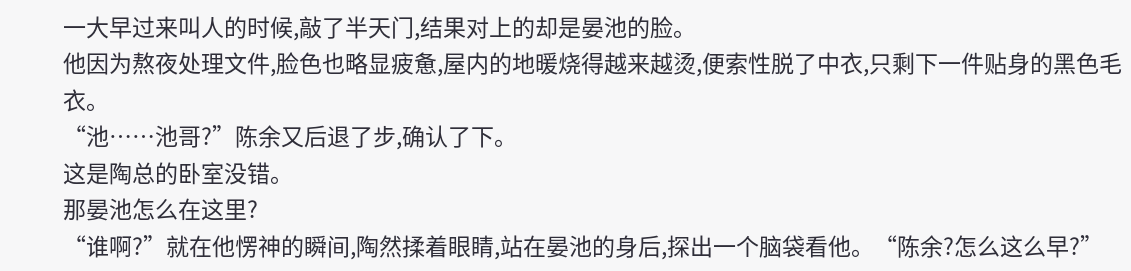一大早过来叫人的时候,敲了半天门,结果对上的却是晏池的脸。
他因为熬夜处理文件,脸色也略显疲惫,屋内的地暖烧得越来越烫,便索性脱了中衣,只剩下一件贴身的黑色毛衣。
“池……池哥?”陈余又后退了步,确认了下。
这是陶总的卧室没错。
那晏池怎么在这里?
“谁啊?”就在他愣神的瞬间,陶然揉着眼睛,站在晏池的身后,探出一个脑袋看他。“陈余?怎么这么早?”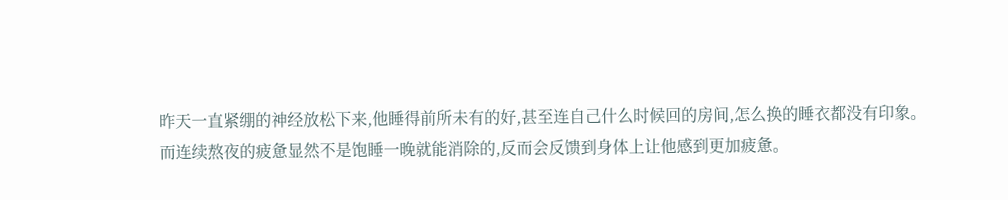昨天一直紧绷的神经放松下来,他睡得前所未有的好,甚至连自己什么时候回的房间,怎么换的睡衣都没有印象。
而连续熬夜的疲惫显然不是饱睡一晚就能消除的,反而会反馈到身体上让他感到更加疲惫。